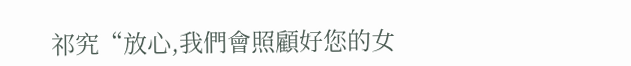祁究“放心,我們會照顧好您的女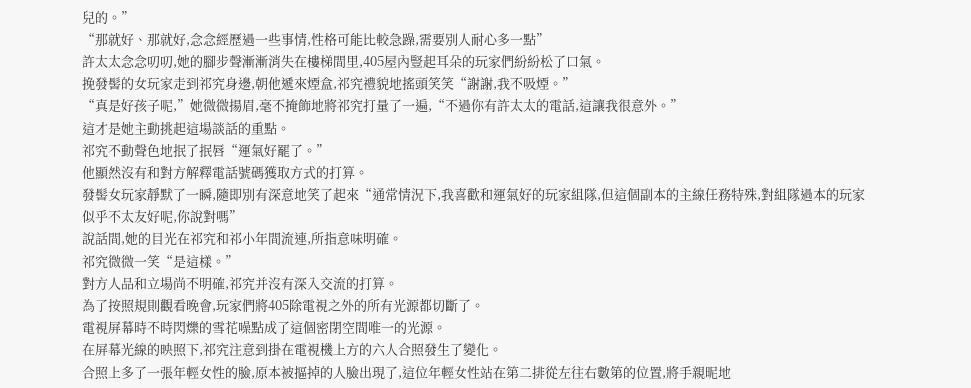兒的。”
“那就好、那就好,念念經歷過一些事情,性格可能比較急躁,需要別人耐心多一點”
許太太念念叨叨,她的腳步聲漸漸消失在樓梯間里,405屋內豎起耳朵的玩家們紛紛松了口氣。
挽發髻的女玩家走到祁究身邊,朝他遞來煙盒,祁究禮貌地搖頭笑笑“謝謝,我不吸煙。”
“真是好孩子呢,”她微微揚眉,毫不掩飾地將祁究打量了一遍,“不過你有許太太的電話,這讓我很意外。”
這才是她主動挑起這場談話的重點。
祁究不動聲色地抿了抿唇“運氣好罷了。”
他顯然沒有和對方解釋電話號碼獲取方式的打算。
發髻女玩家靜默了一瞬,隨即別有深意地笑了起來“通常情況下,我喜歡和運氣好的玩家組隊,但這個副本的主線任務特殊,對組隊過本的玩家似乎不太友好呢,你說對嗎”
說話間,她的目光在祁究和祁小年間流連,所指意味明確。
祁究微微一笑“是這樣。”
對方人品和立場尚不明確,祁究并沒有深入交流的打算。
為了按照規則觀看晚會,玩家們將405除電視之外的所有光源都切斷了。
電視屏幕時不時閃爍的雪花噪點成了這個密閉空間唯一的光源。
在屏幕光線的映照下,祁究注意到掛在電視機上方的六人合照發生了變化。
合照上多了一張年輕女性的臉,原本被摳掉的人臉出現了,這位年輕女性站在第二排從左往右數第的位置,將手親昵地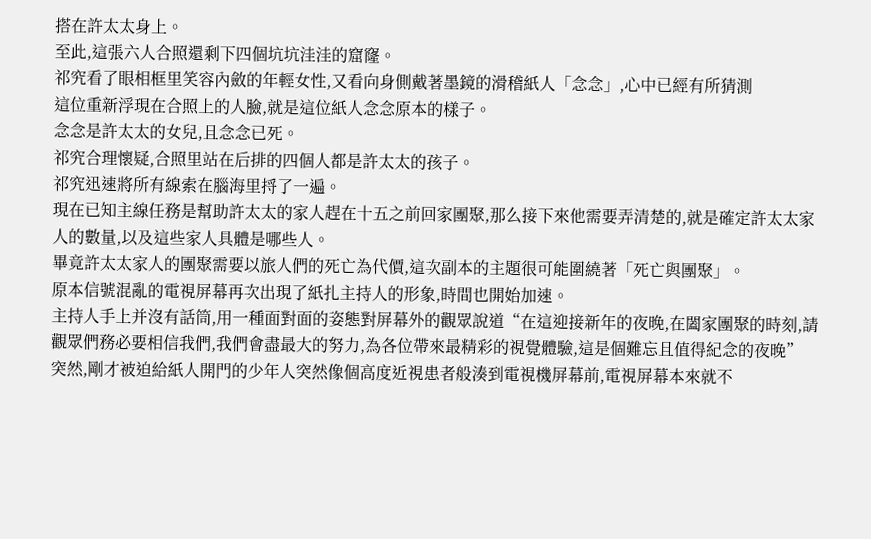搭在許太太身上。
至此,這張六人合照還剩下四個坑坑洼洼的窟窿。
祁究看了眼相框里笑容內斂的年輕女性,又看向身側戴著墨鏡的滑稽紙人「念念」,心中已經有所猜測
這位重新浮現在合照上的人臉,就是這位紙人念念原本的樣子。
念念是許太太的女兒,且念念已死。
祁究合理懷疑,合照里站在后排的四個人都是許太太的孩子。
祁究迅速將所有線索在腦海里捋了一遍。
現在已知主線任務是幫助許太太的家人趕在十五之前回家團聚,那么接下來他需要弄清楚的,就是確定許太太家人的數量,以及這些家人具體是哪些人。
畢竟許太太家人的團聚需要以旅人們的死亡為代價,這次副本的主題很可能圍繞著「死亡與團聚」。
原本信號混亂的電視屏幕再次出現了紙扎主持人的形象,時間也開始加速。
主持人手上并沒有話筒,用一種面對面的姿態對屏幕外的觀眾說道“在這迎接新年的夜晚,在闔家團聚的時刻,請觀眾們務必要相信我們,我們會盡最大的努力,為各位帶來最精彩的視覺體驗,這是個難忘且值得紀念的夜晚”
突然,剛才被迫給紙人開門的少年人突然像個高度近視患者般湊到電視機屏幕前,電視屏幕本來就不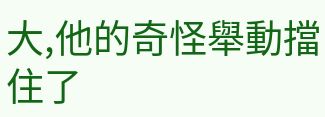大,他的奇怪舉動擋住了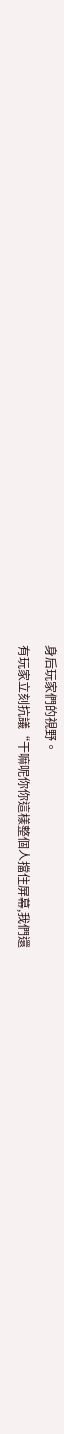身后玩家們的視野。
有玩家立刻抗議“干嘛呢你你這樣整個人擋住屏幕,我們還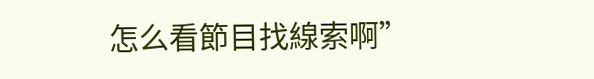怎么看節目找線索啊”